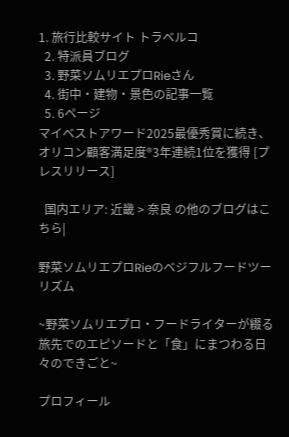1. 旅行比較サイト トラベルコ
  2. 特派員ブログ
  3. 野菜ソムリエプロRieさん
  4. 街中・建物・景色の記事一覧
  5. 6ページ
マイベストアワード2025最優秀賞に続き、オリコン顧客満足度®3年連続1位を獲得 [プレスリリース]

  国内エリア: 近畿 > 奈良 の他のブログはこちら|

野菜ソムリエプロRieのベジフルフードツーリズム

~野菜ソムリエプロ・フードライターが綴る旅先でのエピソードと「食」にまつわる日々のできごと~

プロフィール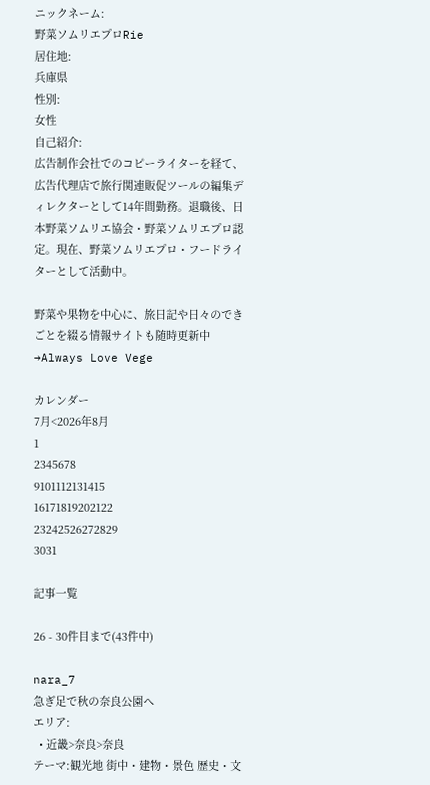ニックネーム:
野菜ソムリエプロRie
居住地:
兵庫県
性別:
女性
自己紹介:
広告制作会社でのコピーライターを経て、広告代理店で旅行関連販促ツールの編集ディレクターとして14年間勤務。退職後、日本野菜ソムリエ協会・野菜ソムリエプロ認定。現在、野菜ソムリエプロ・フードライターとして活動中。

野菜や果物を中心に、旅日記や日々のできごとを綴る情報サイトも随時更新中→Always Love Vege

カレンダー
7月<2026年8月
1
2345678
9101112131415
16171819202122
23242526272829
3031

記事一覧

26 - 30件目まで(43件中)

nara_7
急ぎ足で秋の奈良公園へ
エリア:
  • 近畿>奈良>奈良
テーマ:観光地 街中・建物・景色 歴史・文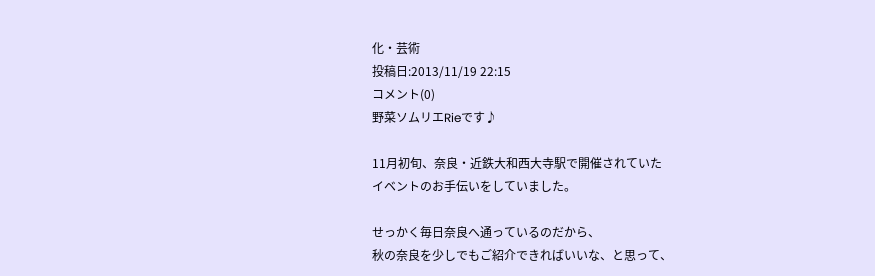化・芸術
投稿日:2013/11/19 22:15
コメント(0)
野菜ソムリエRieです♪

11月初旬、奈良・近鉄大和西大寺駅で開催されていた
イベントのお手伝いをしていました。

せっかく毎日奈良へ通っているのだから、
秋の奈良を少しでもご紹介できればいいな、と思って、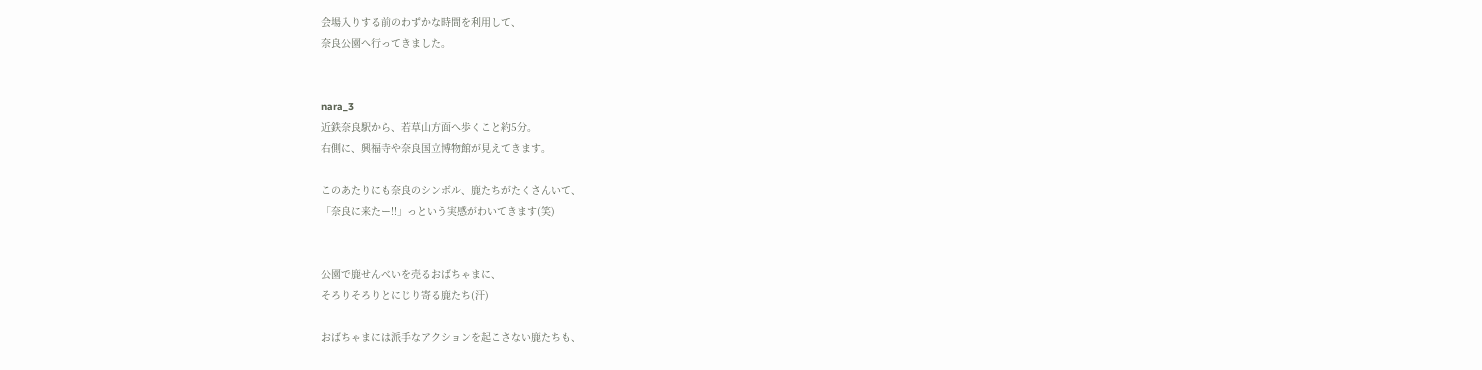会場入りする前のわずかな時間を利用して、
奈良公園へ行ってきました。


nara_3
近鉄奈良駅から、若草山方面へ歩くこと約5分。
右側に、興福寺や奈良国立博物館が見えてきます。

このあたりにも奈良のシンボル、鹿たちがたくさんいて、
「奈良に来たー!!」っという実感がわいてきます(笑)


公園で鹿せんべいを売るおばちゃまに、
そろりそろりとにじり寄る鹿たち(汗)

おばちゃまには派手なアクションを起こさない鹿たちも、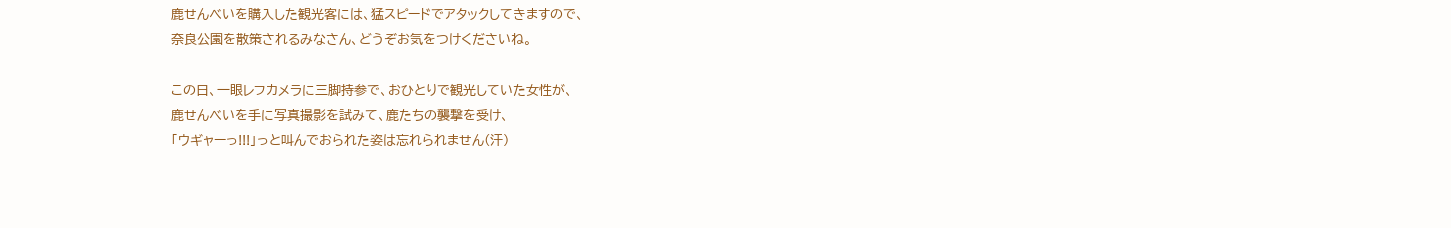鹿せんべいを購入した観光客には、猛スピードでアタックしてきますので、
奈良公園を散策されるみなさん、どうぞお気をつけくださいね。

この日、一眼レフカメラに三脚持参で、おひとりで観光していた女性が、
鹿せんべいを手に写真撮影を試みて、鹿たちの襲撃を受け、
「ウギャーっ!!!」っと叫んでおられた姿は忘れられません(汗)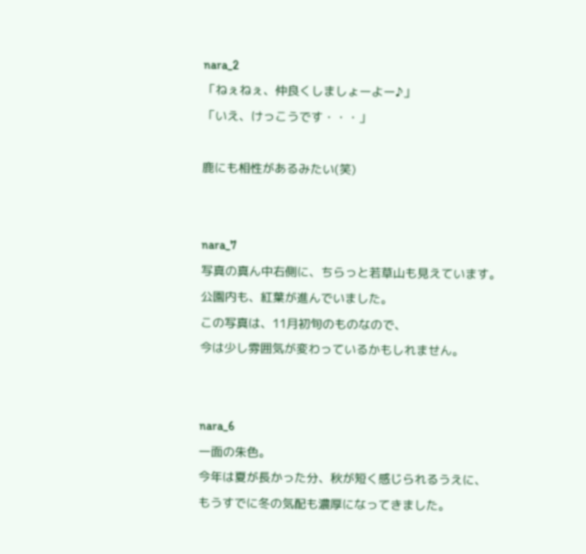nara_2
「ねぇねぇ、仲良くしましょーよー♪」
「いえ、けっこうです・・・」

鹿にも相性があるみたい(笑)


nara_7
写真の真ん中右側に、ちらっと若草山も見えています。
公園内も、紅葉が進んでいました。
この写真は、11月初旬のものなので、
今は少し雰囲気が変わっているかもしれません。


nara_6
一面の朱色。
今年は夏が長かった分、秋が短く感じられるうえに、
もうすでに冬の気配も濃厚になってきました。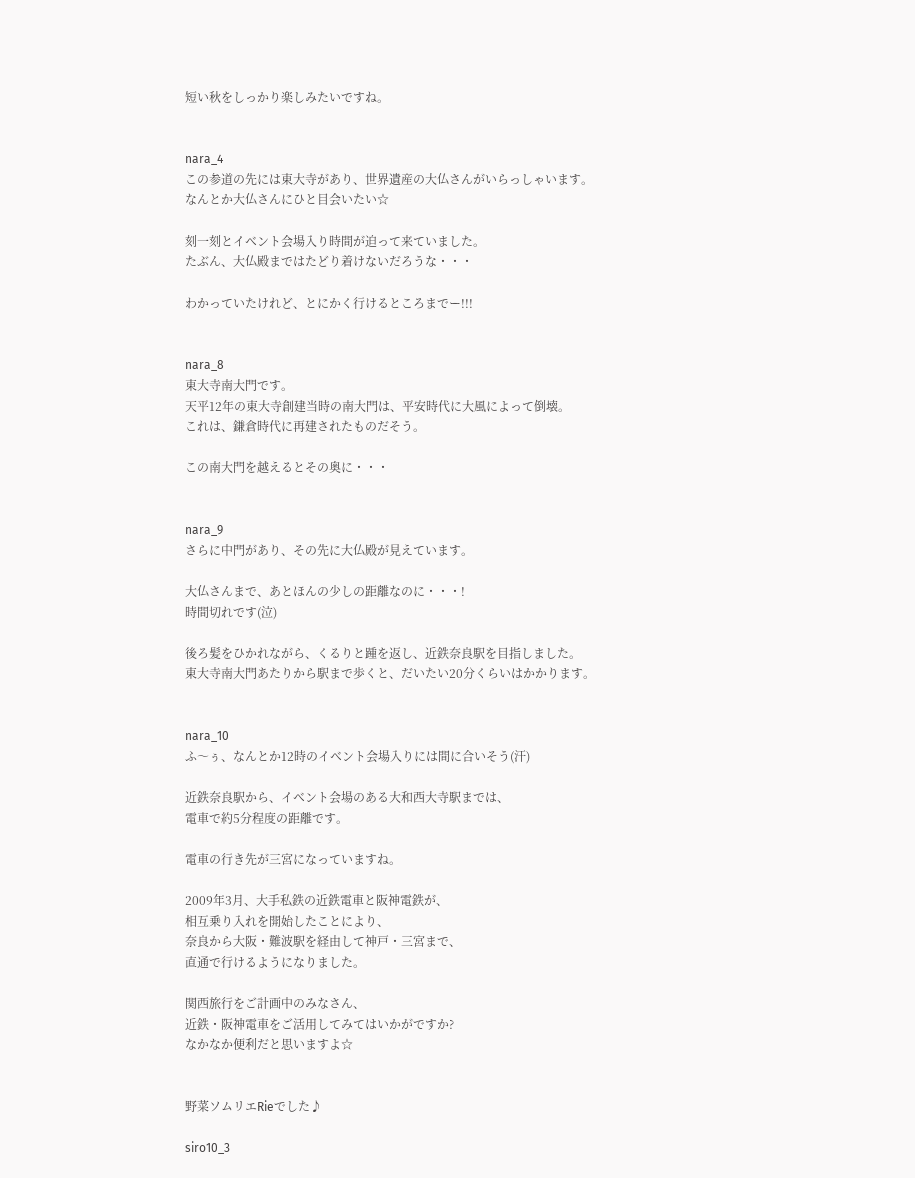短い秋をしっかり楽しみたいですね。


nara_4
この参道の先には東大寺があり、世界遺産の大仏さんがいらっしゃいます。
なんとか大仏さんにひと目会いたい☆

刻一刻とイベント会場入り時間が迫って来ていました。
たぶん、大仏殿まではたどり着けないだろうな・・・

わかっていたけれど、とにかく行けるところまでー!!!


nara_8
東大寺南大門です。
天平12年の東大寺創建当時の南大門は、平安時代に大風によって倒壊。
これは、鎌倉時代に再建されたものだそう。

この南大門を越えるとその奥に・・・


nara_9
さらに中門があり、その先に大仏殿が見えています。

大仏さんまで、あとほんの少しの距離なのに・・・!
時間切れです(泣)

後ろ髪をひかれながら、くるりと踵を返し、近鉄奈良駅を目指しました。
東大寺南大門あたりから駅まで歩くと、だいたい20分くらいはかかります。


nara_10
ふ〜ぅ、なんとか12時のイベント会場入りには間に合いそう(汗)

近鉄奈良駅から、イベント会場のある大和西大寺駅までは、
電車で約5分程度の距離です。

電車の行き先が三宮になっていますね。

2009年3月、大手私鉄の近鉄電車と阪神電鉄が、
相互乗り入れを開始したことにより、
奈良から大阪・難波駅を経由して神戸・三宮まで、
直通で行けるようになりました。

関西旅行をご計画中のみなさん、
近鉄・阪神電車をご活用してみてはいかがですか?
なかなか便利だと思いますよ☆


野菜ソムリエRieでした♪

siro10_3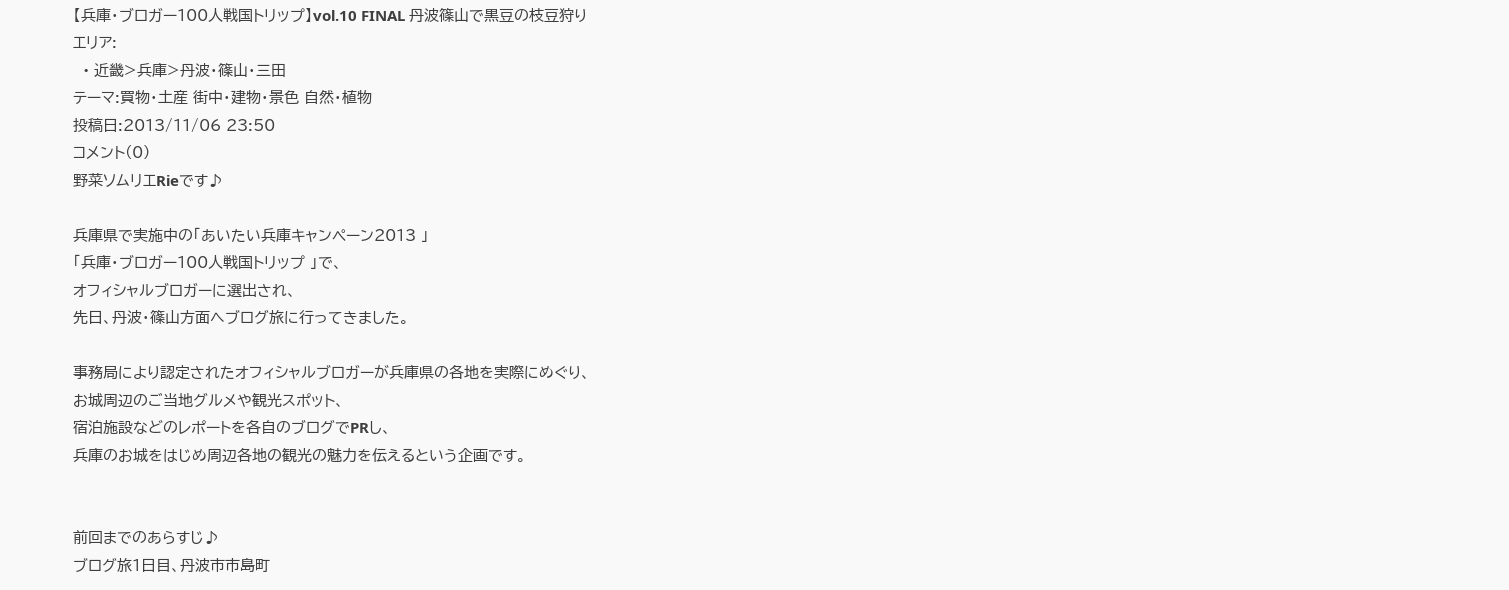【兵庫・ブロガー100人戦国トリップ】vol.10 FINAL 丹波篠山で黒豆の枝豆狩り
エリア:
  • 近畿>兵庫>丹波・篠山・三田
テーマ:買物・土産 街中・建物・景色 自然・植物
投稿日:2013/11/06 23:50
コメント(0)
野菜ソムリエRieです♪

兵庫県で実施中の「あいたい兵庫キャンペーン2013 」
「兵庫・ブロガー100人戦国トリップ 」で、
オフィシャルブロガーに選出され、
先日、丹波・篠山方面へブログ旅に行ってきました。

事務局により認定されたオフィシャルブロガーが兵庫県の各地を実際にめぐり、
お城周辺のご当地グルメや観光スポット、
宿泊施設などのレポートを各自のブログでPRし、
兵庫のお城をはじめ周辺各地の観光の魅力を伝えるという企画です。


前回までのあらすじ♪
ブログ旅1日目、丹波市市島町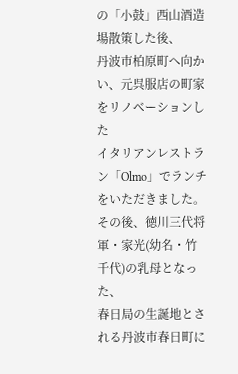の「小鼓」西山酒造場散策した後、
丹波市柏原町へ向かい、元呉服店の町家をリノベーションした
イタリアンレストラン「Olmo」でランチをいただきました。
その後、徳川三代将軍・家光(幼名・竹千代)の乳母となった、
春日局の生誕地とされる丹波市春日町に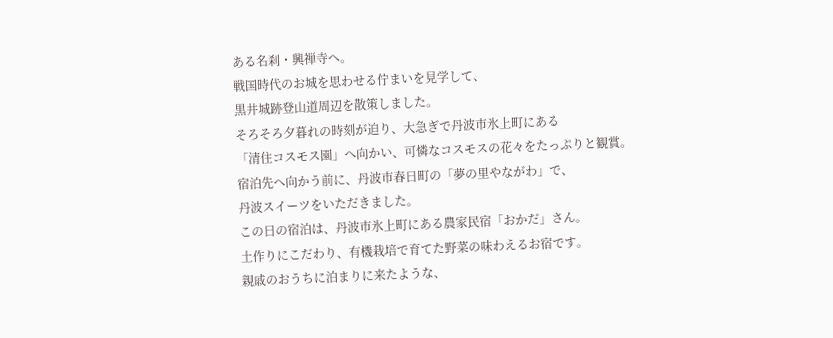ある名刹・興禅寺へ。
戦国時代のお城を思わせる佇まいを見学して、
黒井城跡登山道周辺を散策しました。
そろそろ夕暮れの時刻が迫り、大急ぎで丹波市氷上町にある
「清住コスモス園」へ向かい、可憐なコスモスの花々をたっぷりと観賞。
宿泊先へ向かう前に、丹波市春日町の「夢の里やながわ」で、
丹波スイーツをいただきました。
この日の宿泊は、丹波市氷上町にある農家民宿「おかだ」さん。
土作りにこだわり、有機栽培で育てた野菜の味わえるお宿です。
親戚のおうちに泊まりに来たような、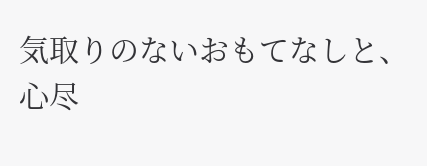気取りのないおもてなしと、心尽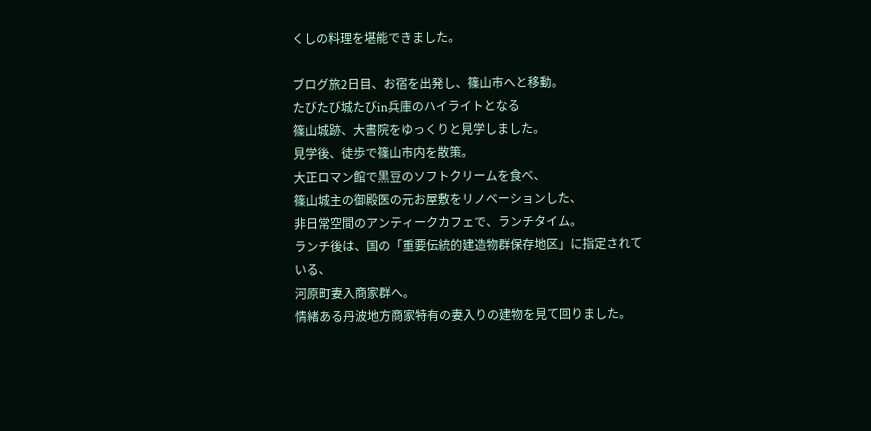くしの料理を堪能できました。

ブログ旅2日目、お宿を出発し、篠山市へと移動。
たびたび城たびin兵庫のハイライトとなる
篠山城跡、大書院をゆっくりと見学しました。
見学後、徒歩で篠山市内を散策。
大正ロマン館で黒豆のソフトクリームを食べ、
篠山城主の御殿医の元お屋敷をリノベーションした、
非日常空間のアンティークカフェで、ランチタイム。
ランチ後は、国の「重要伝統的建造物群保存地区」に指定されている、
河原町妻入商家群へ。
情緒ある丹波地方商家特有の妻入りの建物を見て回りました。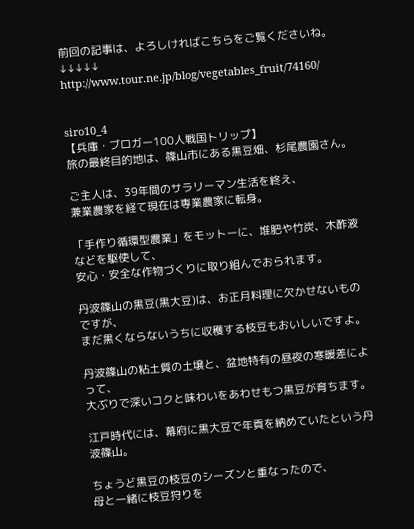前回の記事は、よろしければこちらをご覧くださいね。
↓↓↓↓↓
http://www.tour.ne.jp/blog/vegetables_fruit/74160/


siro10_4
【兵庫・ブロガー100人戦国トリップ】
旅の最終目的地は、篠山市にある黒豆畑、杉尾農園さん。

ご主人は、39年間のサラリーマン生活を終え、
兼業農家を経て現在は専業農家に転身。

「手作り循環型農業」をモットーに、堆肥や竹炭、木酢液などを駆使して、
安心・安全な作物づくりに取り組んでおられます。

丹波篠山の黒豆(黒大豆)は、お正月料理に欠かせないものですが、
まだ黒くならないうちに収穫する枝豆もおいしいですよ。

丹波篠山の粘土質の土壌と、盆地特有の昼夜の寒暖差によって、
大ぶりで深いコクと味わいをあわせもつ黒豆が育ちます。

江戸時代には、幕府に黒大豆で年貢を納めていたという丹波篠山。

ちょうど黒豆の枝豆のシーズンと重なったので、
母と一緒に枝豆狩りを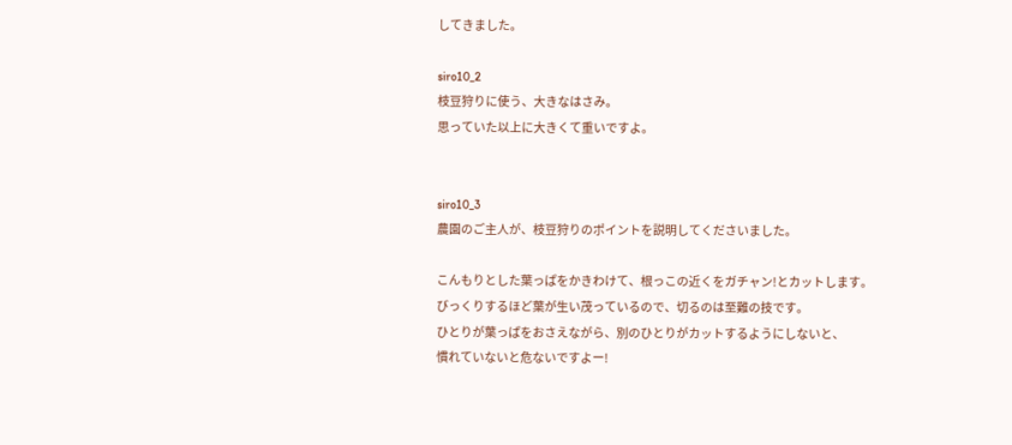してきました。

siro10_2
枝豆狩りに使う、大きなはさみ。
思っていた以上に大きくて重いですよ。


siro10_3
農園のご主人が、枝豆狩りのポイントを説明してくださいました。

こんもりとした葉っぱをかきわけて、根っこの近くをガチャン!とカットします。
びっくりするほど葉が生い茂っているので、切るのは至難の技です。
ひとりが葉っぱをおさえながら、別のひとりがカットするようにしないと、
慣れていないと危ないですよー!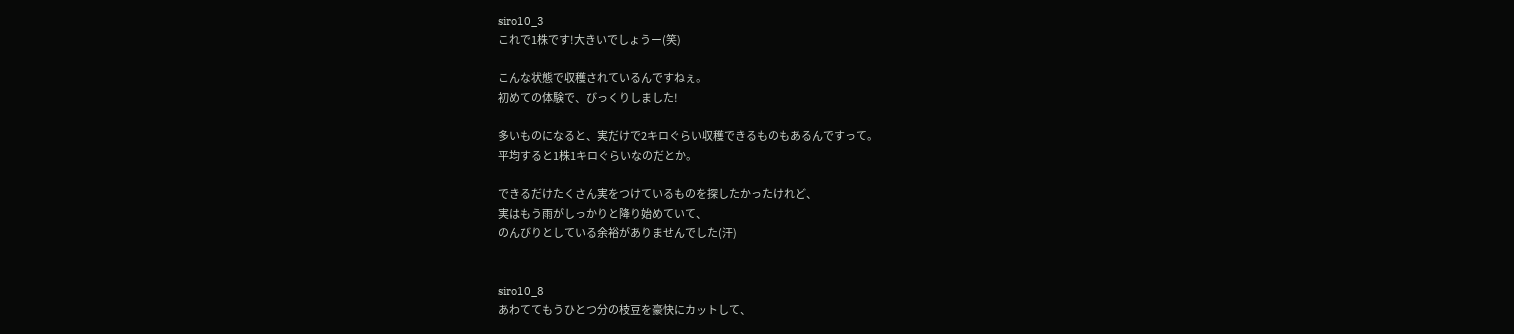siro10_3
これで1株です!大きいでしょうー(笑)

こんな状態で収穫されているんですねぇ。
初めての体験で、びっくりしました!

多いものになると、実だけで2キロぐらい収穫できるものもあるんですって。
平均すると1株1キロぐらいなのだとか。

できるだけたくさん実をつけているものを探したかったけれど、
実はもう雨がしっかりと降り始めていて、
のんびりとしている余裕がありませんでした(汗)


siro10_8
あわててもうひとつ分の枝豆を豪快にカットして、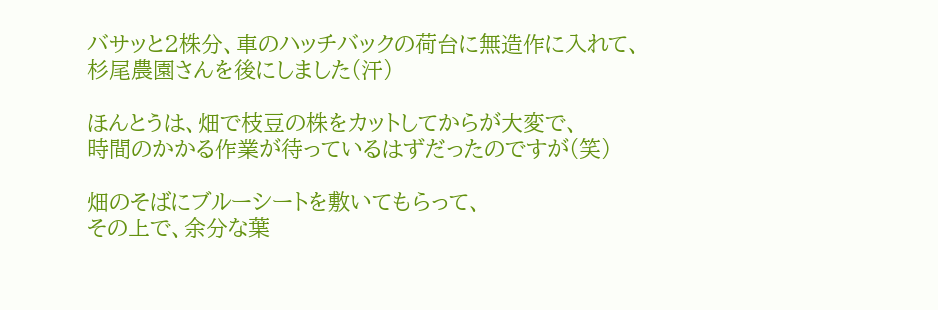バサッと2株分、車のハッチバックの荷台に無造作に入れて、
杉尾農園さんを後にしました(汗)

ほんとうは、畑で枝豆の株をカットしてからが大変で、
時間のかかる作業が待っているはずだったのですが(笑)

畑のそばにブルーシートを敷いてもらって、
その上で、余分な葉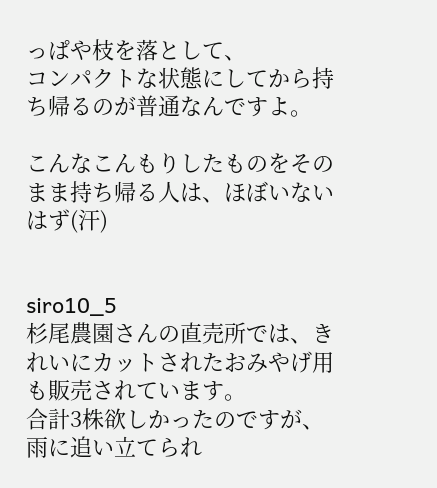っぱや枝を落として、
コンパクトな状態にしてから持ち帰るのが普通なんですよ。

こんなこんもりしたものをそのまま持ち帰る人は、ほぼいないはず(汗)


siro10_5
杉尾農園さんの直売所では、きれいにカットされたおみやげ用も販売されています。
合計3株欲しかったのですが、雨に追い立てられ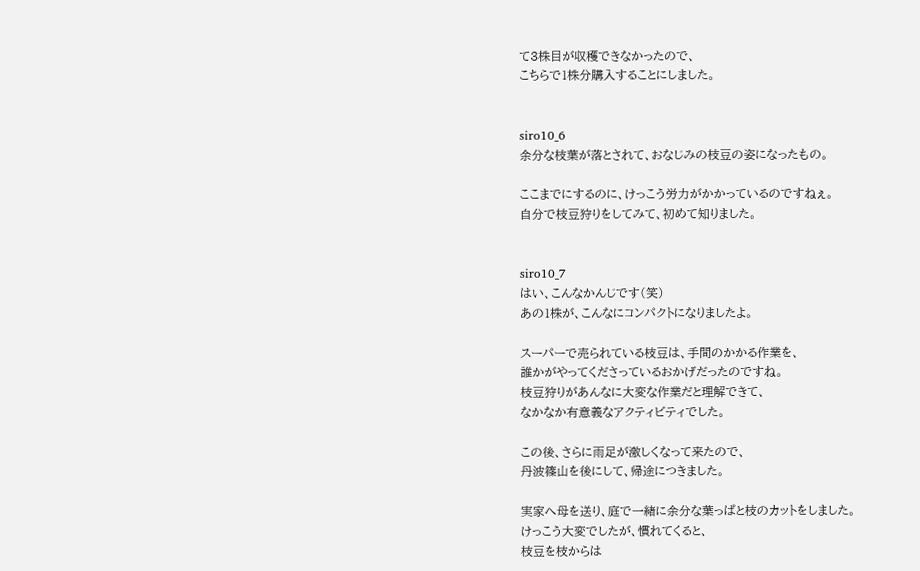て3株目が収穫できなかったので、
こちらで1株分購入することにしました。


siro10_6
余分な枝葉が落とされて、おなじみの枝豆の姿になったもの。

ここまでにするのに、けっこう労力がかかっているのですねぇ。
自分で枝豆狩りをしてみて、初めて知りました。


siro10_7
はい、こんなかんじです(笑)
あの1株が、こんなにコンパクトになりましたよ。

スーパーで売られている枝豆は、手間のかかる作業を、
誰かがやってくださっているおかげだったのですね。
枝豆狩りがあんなに大変な作業だと理解できて、
なかなか有意義なアクティビティでした。

この後、さらに雨足が激しくなって来たので、
丹波篠山を後にして、帰途につきました。

実家へ母を送り、庭で一緒に余分な葉っぱと枝のカットをしました。
けっこう大変でしたが、慣れてくると、
枝豆を枝からは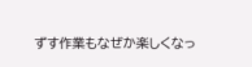ずす作業もなぜか楽しくなっ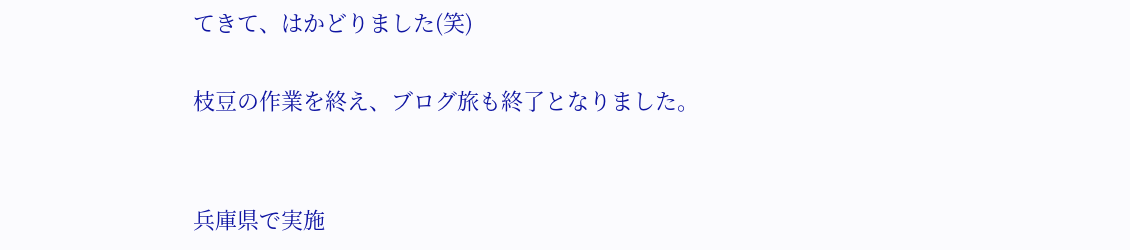てきて、はかどりました(笑)

枝豆の作業を終え、ブログ旅も終了となりました。


兵庫県で実施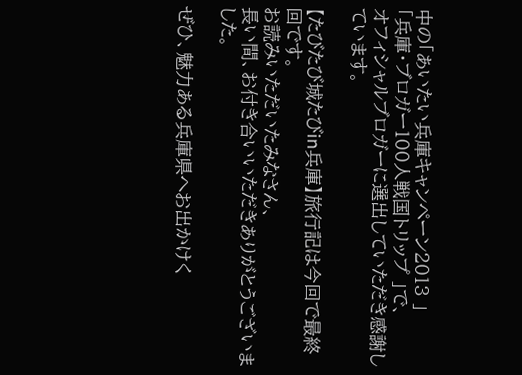中の「あいたい兵庫キャンペーン2013 」
「兵庫・ブロガー100人戦国トリップ 」で、
オフィシャルブロガーに選出していただき感謝しています。

【たびたび城たびin兵庫】旅行記は今回で最終回です。
お読みいただいたみなさん、
長い間、お付き合いいただきありがとうございました。

ぜひ、魅力ある兵庫県へお出かけく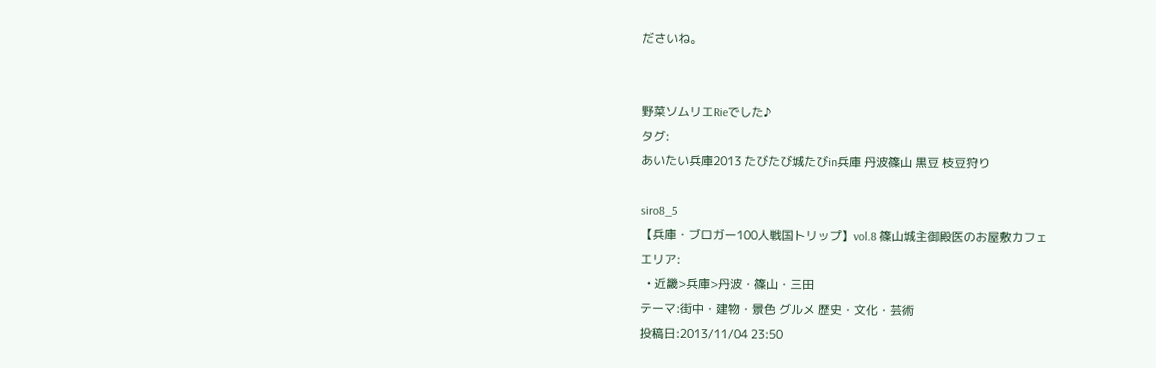ださいね。


野菜ソムリエRieでした♪
タグ:
あいたい兵庫2013 たびたび城たびin兵庫 丹波篠山 黒豆 枝豆狩り

siro8_5
【兵庫・ブロガー100人戦国トリップ】vol.8 篠山城主御殿医のお屋敷カフェ
エリア:
  • 近畿>兵庫>丹波・篠山・三田
テーマ:街中・建物・景色 グルメ 歴史・文化・芸術
投稿日:2013/11/04 23:50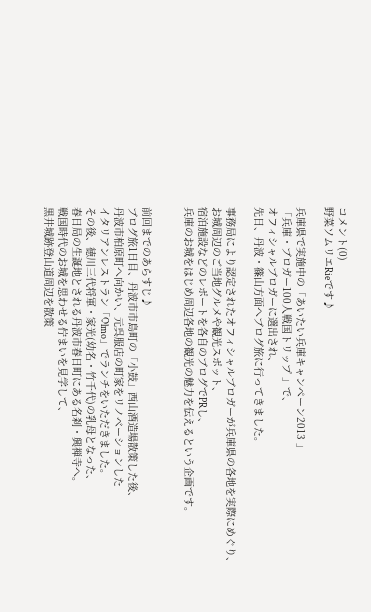コメント(0)
野菜ソムリエRieです♪

兵庫県で実施中の「あいたい兵庫キャンペーン2013 」
「兵庫・ブロガー100人戦国トリップ 」で、
オフィシャルブロガーに選出され、
先日、丹波・篠山方面へブログ旅に行ってきました。

事務局により認定されたオフィシャルブロガーが兵庫県の各地を実際にめぐり、
お城周辺のご当地グルメや観光スポット、
宿泊施設などのレポートを各自のブログでPRし、
兵庫のお城をはじめ周辺各地の観光の魅力を伝えるという企画です。


前回までのあらすじ♪
ブログ旅1日目、丹波市市島町の「小鼓」西山酒造場散策した後、
丹波市柏原町へ向かい、元呉服店の町家をリノベーションした
イタリアンレストラン「Olmo」でランチをいただきました。
その後、徳川三代将軍・家光(幼名・竹千代)の乳母となった、
春日局の生誕地とされる丹波市春日町にある名刹・興禅寺へ。
戦国時代のお城を思わせる佇まいを見学して、
黒井城跡登山道周辺を散策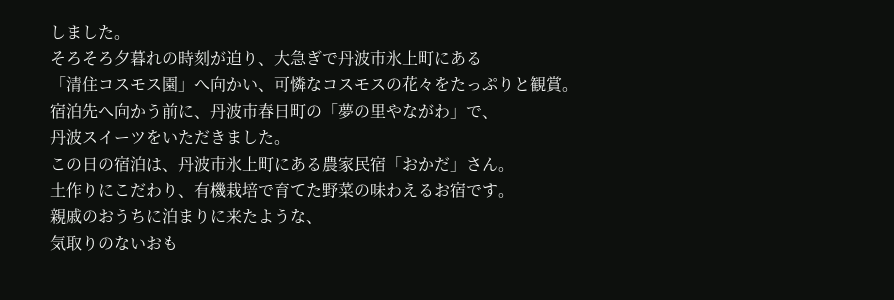しました。
そろそろ夕暮れの時刻が迫り、大急ぎで丹波市氷上町にある
「清住コスモス園」へ向かい、可憐なコスモスの花々をたっぷりと観賞。
宿泊先へ向かう前に、丹波市春日町の「夢の里やながわ」で、
丹波スイーツをいただきました。
この日の宿泊は、丹波市氷上町にある農家民宿「おかだ」さん。
土作りにこだわり、有機栽培で育てた野菜の味わえるお宿です。
親戚のおうちに泊まりに来たような、
気取りのないおも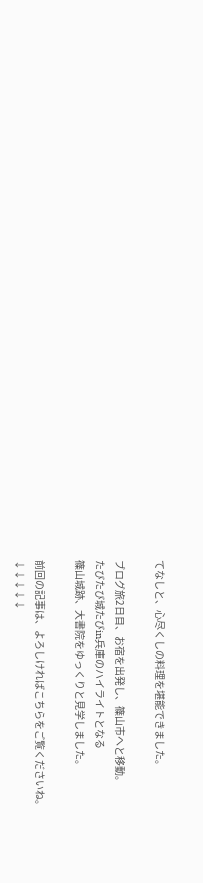てなしと、心尽くしの料理を堪能できました。

ブログ旅2日目、お宿を出発し、篠山市へと移動。
たびたび城たびin兵庫のハイライトとなる
篠山城跡、大書院をゆっくりと見学しました。

前回の記事は、よろしければこちらをご覧くださいね。
↓↓↓↓↓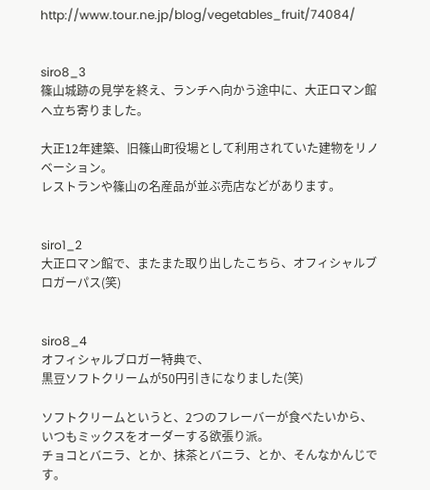http://www.tour.ne.jp/blog/vegetables_fruit/74084/


siro8_3
篠山城跡の見学を終え、ランチへ向かう途中に、大正ロマン館へ立ち寄りました。

大正12年建築、旧篠山町役場として利用されていた建物をリノベーション。
レストランや篠山の名産品が並ぶ売店などがあります。


siro1_2
大正ロマン館で、またまた取り出したこちら、オフィシャルブロガーパス(笑)


siro8_4
オフィシャルブロガー特典で、
黒豆ソフトクリームが50円引きになりました(笑)

ソフトクリームというと、2つのフレーバーが食べたいから、
いつもミックスをオーダーする欲張り派。
チョコとバニラ、とか、抹茶とバニラ、とか、そんなかんじです。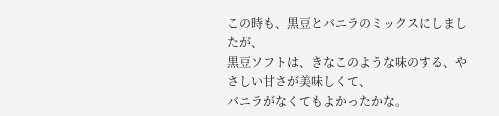この時も、黒豆とバニラのミックスにしましたが、
黒豆ソフトは、きなこのような味のする、やさしい甘さが美味しくて、
バニラがなくてもよかったかな。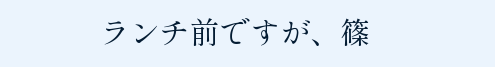ランチ前ですが、篠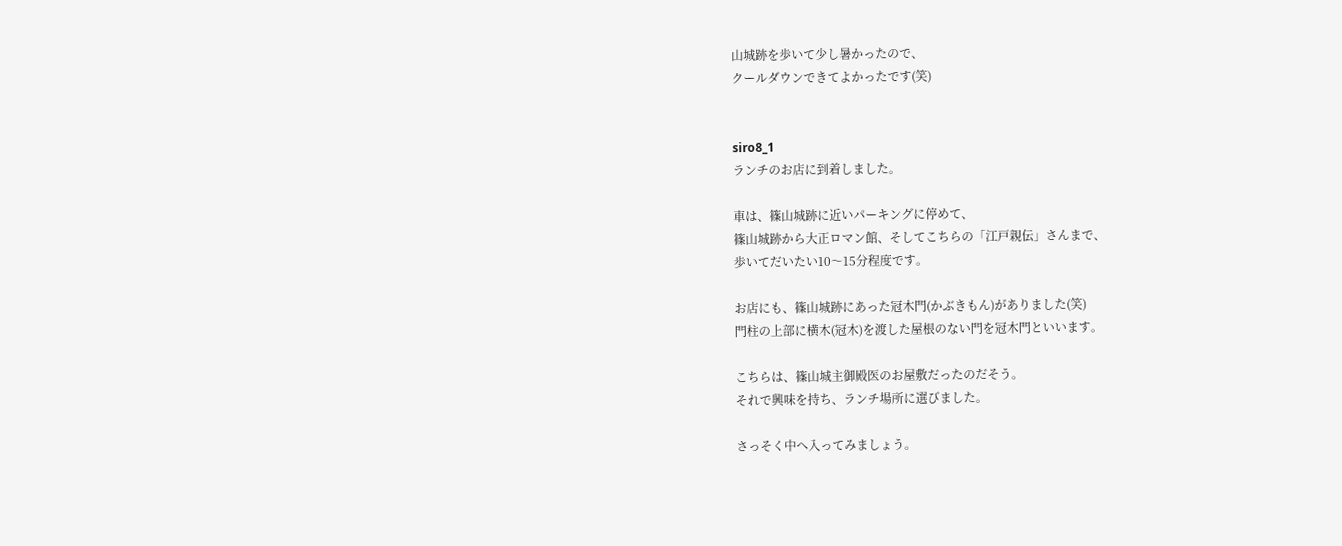山城跡を歩いて少し暑かったので、
クールダウンできてよかったです(笑)


siro8_1
ランチのお店に到着しました。

車は、篠山城跡に近いパーキングに停めて、
篠山城跡から大正ロマン館、そしてこちらの「江戸親伝」さんまで、
歩いてだいたい10〜15分程度です。

お店にも、篠山城跡にあった冠木門(かぶきもん)がありました(笑)
門柱の上部に横木(冠木)を渡した屋根のない門を冠木門といいます。

こちらは、篠山城主御殿医のお屋敷だったのだそう。
それで興味を持ち、ランチ場所に選びました。

さっそく中へ入ってみましょう。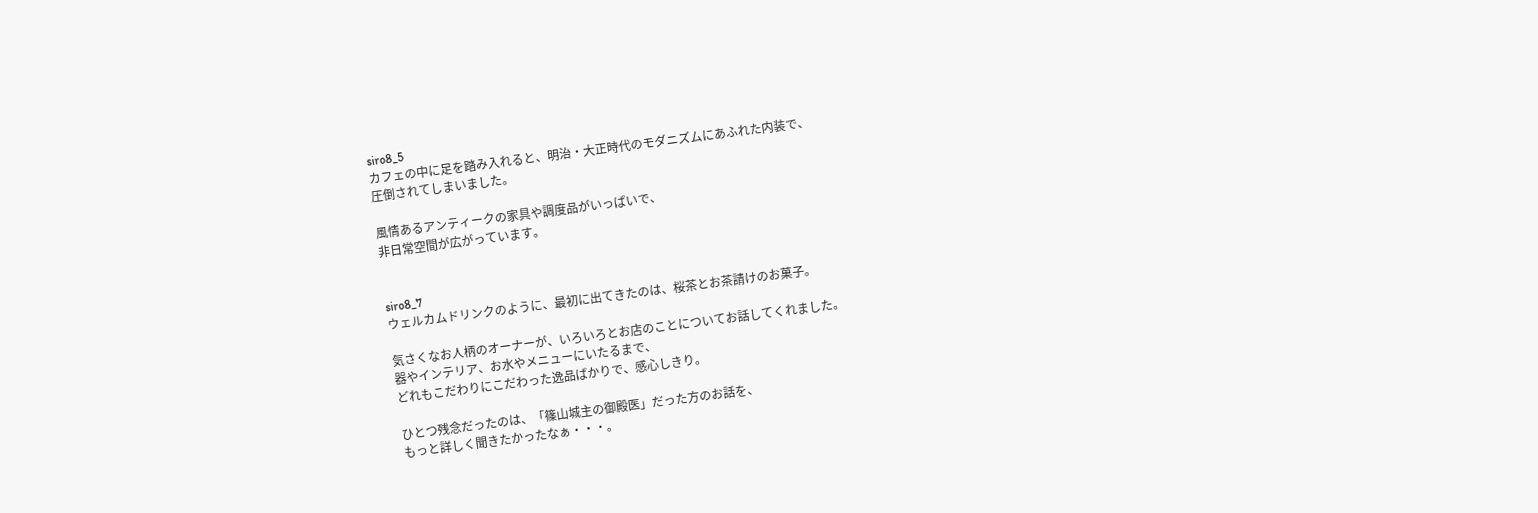siro8_5
カフェの中に足を踏み入れると、明治・大正時代のモダニズムにあふれた内装で、
圧倒されてしまいました。

風情あるアンティークの家具や調度品がいっぱいで、
非日常空間が広がっています。


siro8_7
ウェルカムドリンクのように、最初に出てきたのは、桜茶とお茶請けのお菓子。

気さくなお人柄のオーナーが、いろいろとお店のことについてお話してくれました。
器やインテリア、お水やメニューにいたるまで、
どれもこだわりにこだわった逸品ばかりで、感心しきり。

ひとつ残念だったのは、「篠山城主の御殿医」だった方のお話を、
もっと詳しく聞きたかったなぁ・・・。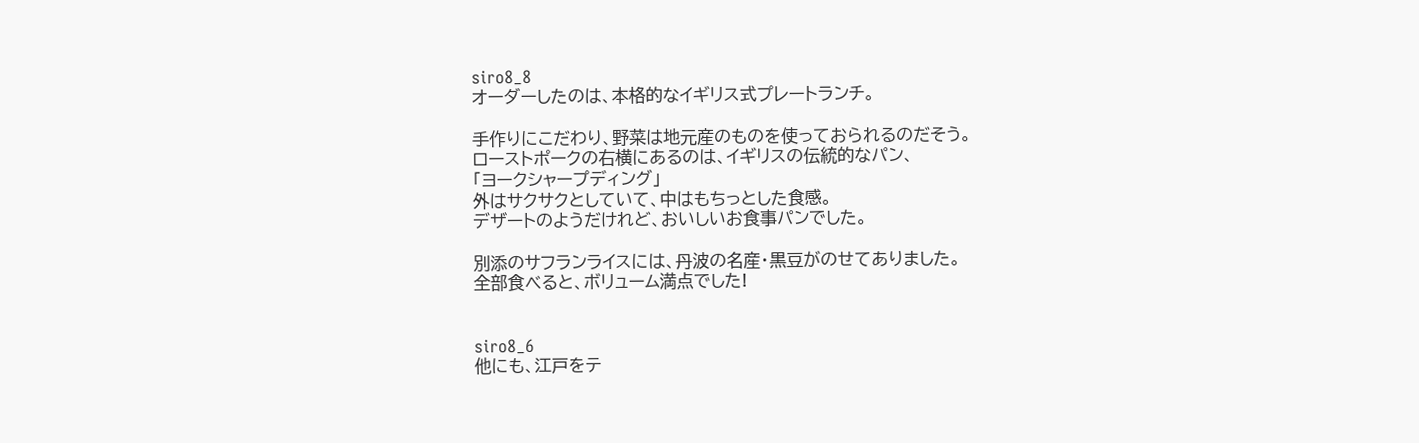siro8_8
オーダーしたのは、本格的なイギリス式プレートランチ。

手作りにこだわり、野菜は地元産のものを使っておられるのだそう。
ローストポークの右横にあるのは、イギリスの伝統的なパン、
「ヨークシャープディング」
外はサクサクとしていて、中はもちっとした食感。
デザートのようだけれど、おいしいお食事パンでした。

別添のサフランライスには、丹波の名産・黒豆がのせてありました。
全部食べると、ボリューム満点でした!


siro8_6
他にも、江戸をテ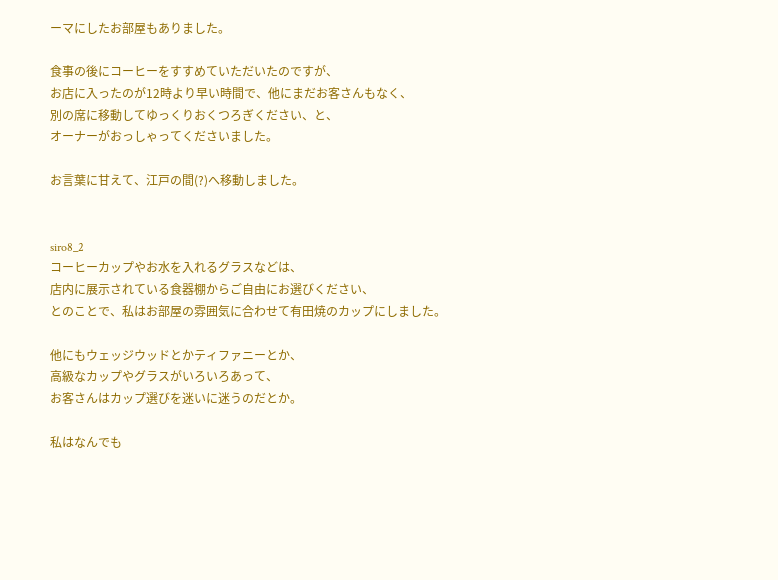ーマにしたお部屋もありました。

食事の後にコーヒーをすすめていただいたのですが、
お店に入ったのが12時より早い時間で、他にまだお客さんもなく、
別の席に移動してゆっくりおくつろぎください、と、
オーナーがおっしゃってくださいました。

お言葉に甘えて、江戸の間(?)へ移動しました。


siro8_2
コーヒーカップやお水を入れるグラスなどは、
店内に展示されている食器棚からご自由にお選びください、
とのことで、私はお部屋の雰囲気に合わせて有田焼のカップにしました。

他にもウェッジウッドとかティファニーとか、
高級なカップやグラスがいろいろあって、
お客さんはカップ選びを迷いに迷うのだとか。

私はなんでも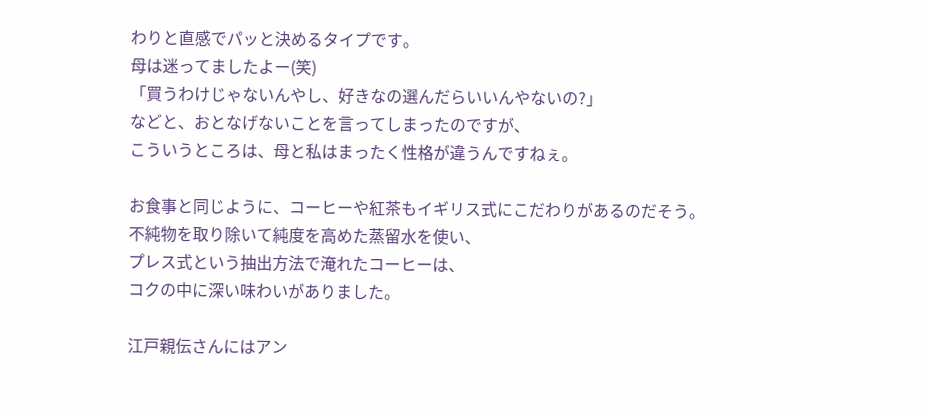わりと直感でパッと決めるタイプです。
母は迷ってましたよー(笑)
「買うわけじゃないんやし、好きなの選んだらいいんやないの?」
などと、おとなげないことを言ってしまったのですが、
こういうところは、母と私はまったく性格が違うんですねぇ。

お食事と同じように、コーヒーや紅茶もイギリス式にこだわりがあるのだそう。
不純物を取り除いて純度を高めた蒸留水を使い、
プレス式という抽出方法で淹れたコーヒーは、
コクの中に深い味わいがありました。

江戸親伝さんにはアン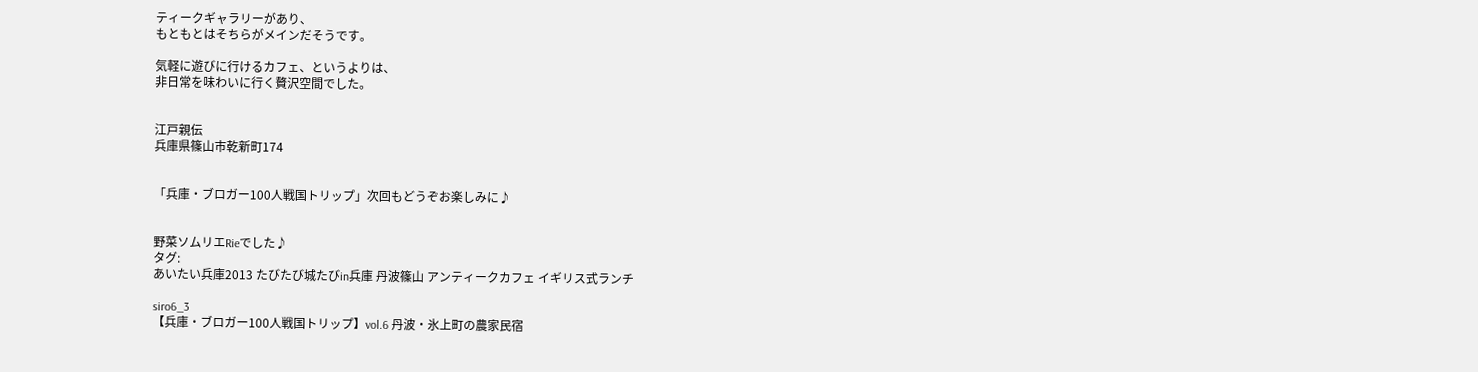ティークギャラリーがあり、
もともとはそちらがメインだそうです。

気軽に遊びに行けるカフェ、というよりは、
非日常を味わいに行く贅沢空間でした。


江戸親伝
兵庫県篠山市乾新町174


「兵庫・ブロガー100人戦国トリップ」次回もどうぞお楽しみに♪


野菜ソムリエRieでした♪
タグ:
あいたい兵庫2013 たびたび城たびin兵庫 丹波篠山 アンティークカフェ イギリス式ランチ

siro6_3
【兵庫・ブロガー100人戦国トリップ】vol.6 丹波・氷上町の農家民宿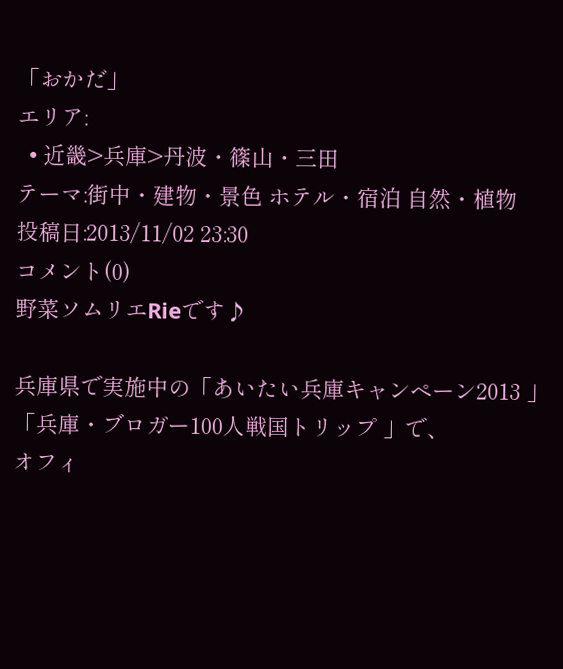「おかだ」
エリア:
  • 近畿>兵庫>丹波・篠山・三田
テーマ:街中・建物・景色 ホテル・宿泊 自然・植物
投稿日:2013/11/02 23:30
コメント(0)
野菜ソムリエRieです♪

兵庫県で実施中の「あいたい兵庫キャンペーン2013 」
「兵庫・ブロガー100人戦国トリップ 」で、
オフィ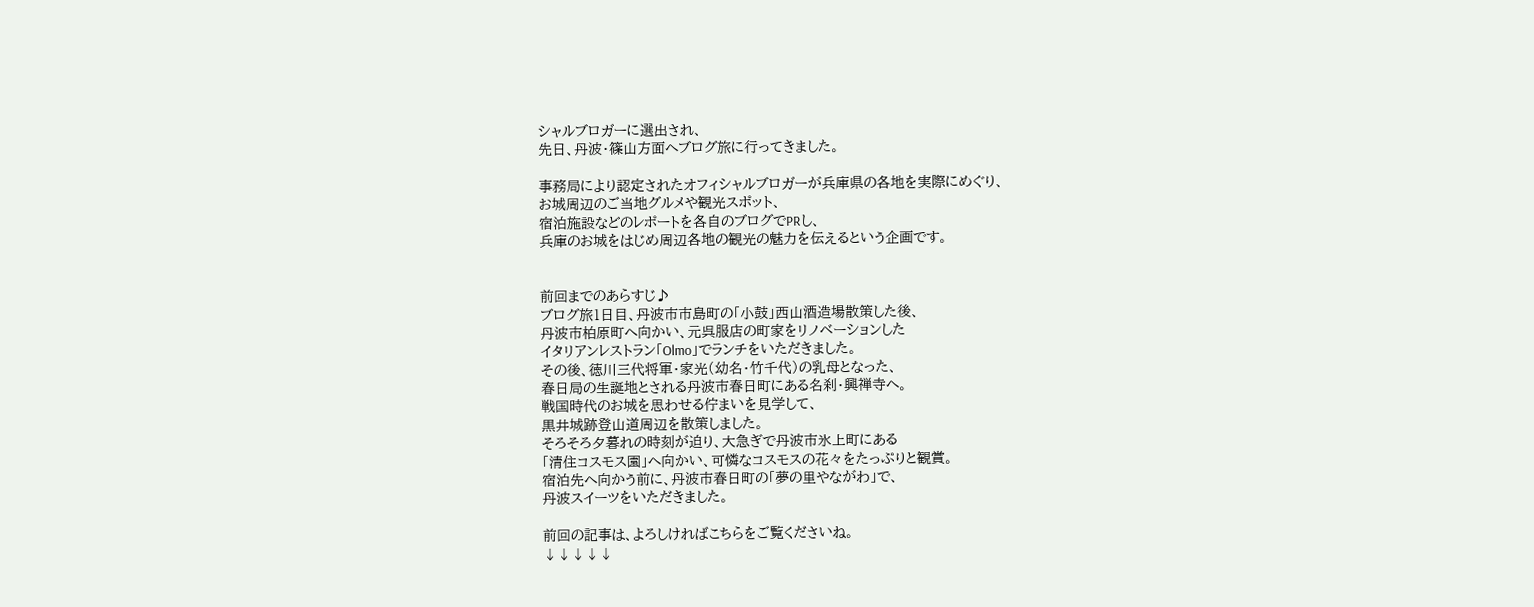シャルブロガーに選出され、
先日、丹波・篠山方面へブログ旅に行ってきました。

事務局により認定されたオフィシャルブロガーが兵庫県の各地を実際にめぐり、
お城周辺のご当地グルメや観光スポット、
宿泊施設などのレポートを各自のブログでPRし、
兵庫のお城をはじめ周辺各地の観光の魅力を伝えるという企画です。


前回までのあらすじ♪
ブログ旅1日目、丹波市市島町の「小鼓」西山酒造場散策した後、
丹波市柏原町へ向かい、元呉服店の町家をリノベーションした
イタリアンレストラン「Olmo」でランチをいただきました。
その後、徳川三代将軍・家光(幼名・竹千代)の乳母となった、
春日局の生誕地とされる丹波市春日町にある名刹・興禅寺へ。
戦国時代のお城を思わせる佇まいを見学して、
黒井城跡登山道周辺を散策しました。
そろそろ夕暮れの時刻が迫り、大急ぎで丹波市氷上町にある
「清住コスモス園」へ向かい、可憐なコスモスの花々をたっぷりと観賞。
宿泊先へ向かう前に、丹波市春日町の「夢の里やながわ」で、
丹波スイーツをいただきました。

前回の記事は、よろしければこちらをご覧くださいね。
↓↓↓↓↓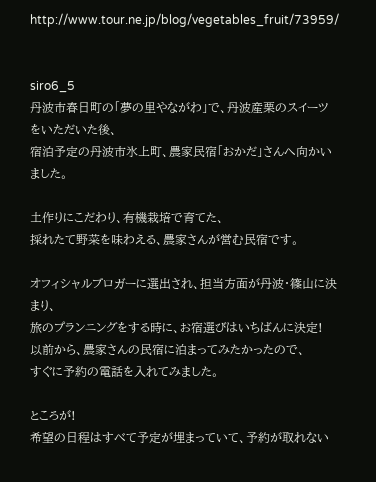http://www.tour.ne.jp/blog/vegetables_fruit/73959/


siro6_5
丹波市春日町の「夢の里やながわ」で、丹波産栗のスイーツをいただいた後、
宿泊予定の丹波市氷上町、農家民宿「おかだ」さんへ向かいました。

土作りにこだわり、有機栽培で育てた、
採れたて野菜を味わえる、農家さんが営む民宿です。

オフィシャルブロガーに選出され、担当方面が丹波・篠山に決まり、
旅のプランニングをする時に、お宿選びはいちばんに決定!
以前から、農家さんの民宿に泊まってみたかったので、
すぐに予約の電話を入れてみました。

ところが!
希望の日程はすべて予定が埋まっていて、予約が取れない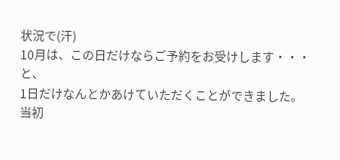状況で(汗)
10月は、この日だけならご予約をお受けします・・・と、
1日だけなんとかあけていただくことができました。
当初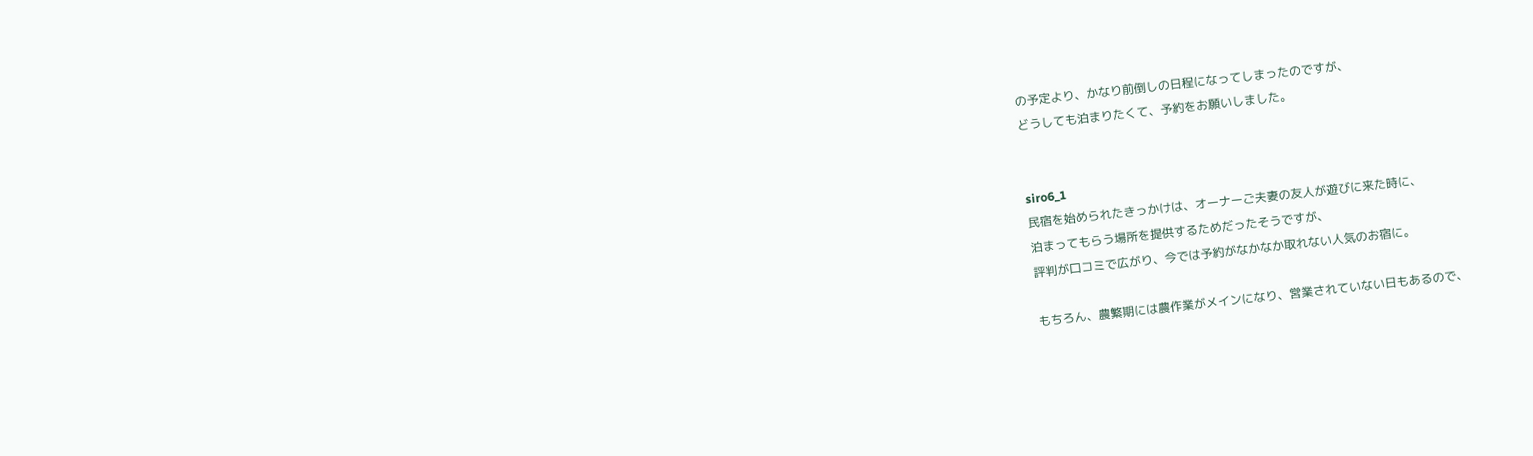の予定より、かなり前倒しの日程になってしまったのですが、
どうしても泊まりたくて、予約をお願いしました。


siro6_1
民宿を始められたきっかけは、オーナーご夫妻の友人が遊びに来た時に、
泊まってもらう場所を提供するためだったそうですが、
評判が口コミで広がり、今では予約がなかなか取れない人気のお宿に。

もちろん、農繁期には農作業がメインになり、営業されていない日もあるので、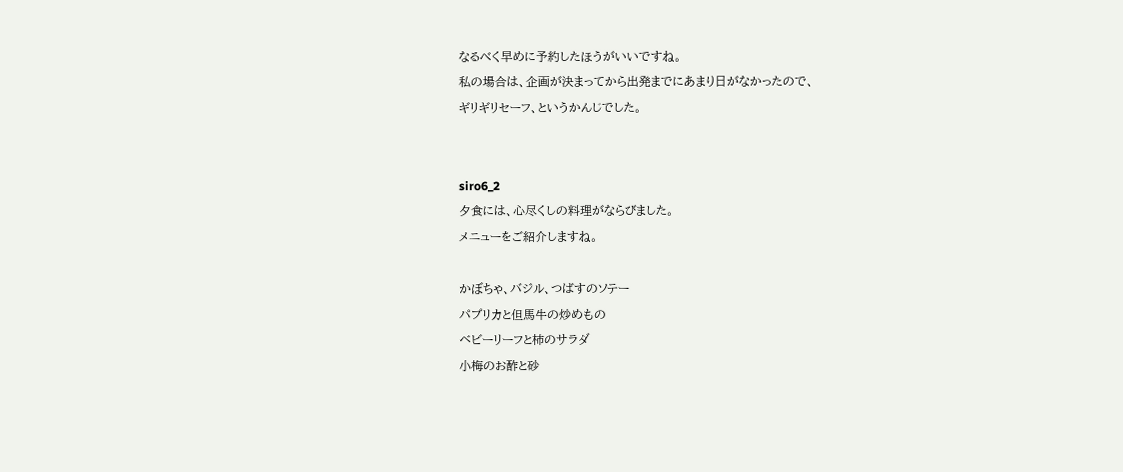なるべく早めに予約したほうがいいですね。
私の場合は、企画が決まってから出発までにあまり日がなかったので、
ギリギリセーフ、というかんじでした。


siro6_2
夕食には、心尽くしの料理がならびました。
メニューをご紹介しますね。

かぼちゃ、バジル、つばすのソテー
パプリカと但馬牛の炒めもの
ベビーリーフと柿のサラダ
小梅のお酢と砂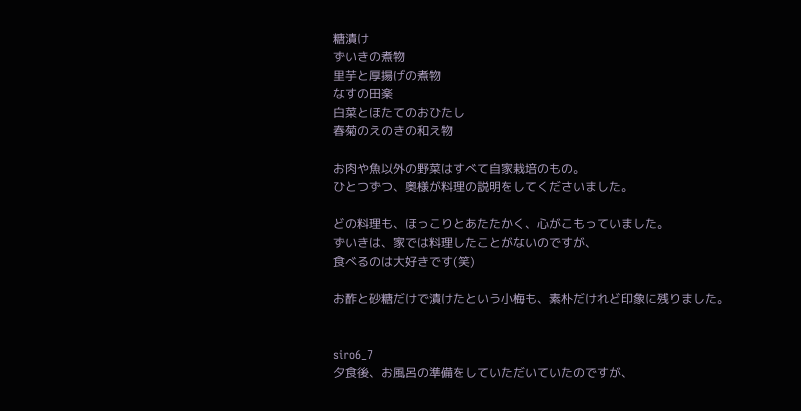糖漬け
ずいきの煮物
里芋と厚揚げの煮物
なすの田楽
白菜とほたてのおひたし
春菊のえのきの和え物

お肉や魚以外の野菜はすべて自家栽培のもの。
ひとつずつ、奥様が料理の説明をしてくださいました。

どの料理も、ほっこりとあたたかく、心がこもっていました。
ずいきは、家では料理したことがないのですが、
食べるのは大好きです(笑)

お酢と砂糖だけで漬けたという小梅も、素朴だけれど印象に残りました。


siro6_7
夕食後、お風呂の準備をしていただいていたのですが、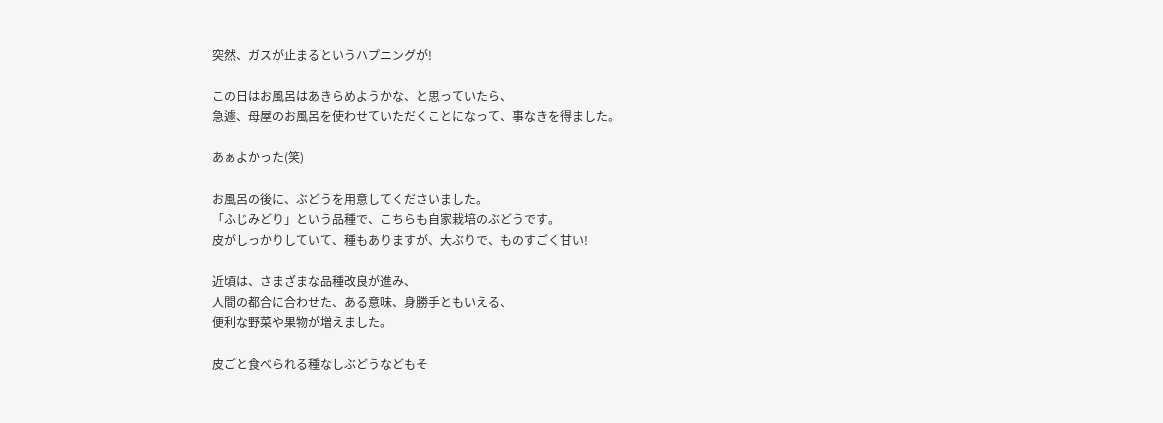突然、ガスが止まるというハプニングが!

この日はお風呂はあきらめようかな、と思っていたら、
急遽、母屋のお風呂を使わせていただくことになって、事なきを得ました。

あぁよかった(笑)

お風呂の後に、ぶどうを用意してくださいました。
「ふじみどり」という品種で、こちらも自家栽培のぶどうです。
皮がしっかりしていて、種もありますが、大ぶりで、ものすごく甘い!

近頃は、さまざまな品種改良が進み、
人間の都合に合わせた、ある意味、身勝手ともいえる、
便利な野菜や果物が増えました。

皮ごと食べられる種なしぶどうなどもそ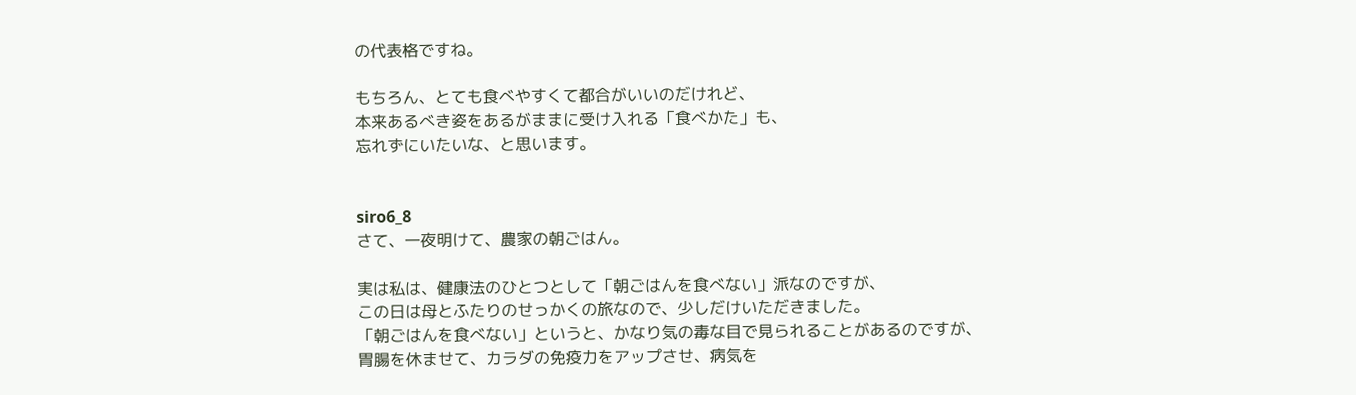の代表格ですね。

もちろん、とても食べやすくて都合がいいのだけれど、
本来あるべき姿をあるがままに受け入れる「食べかた」も、
忘れずにいたいな、と思います。


siro6_8
さて、一夜明けて、農家の朝ごはん。

実は私は、健康法のひとつとして「朝ごはんを食べない」派なのですが、
この日は母とふたりのせっかくの旅なので、少しだけいただきました。
「朝ごはんを食べない」というと、かなり気の毒な目で見られることがあるのですが、
胃腸を休ませて、カラダの免疫力をアップさせ、病気を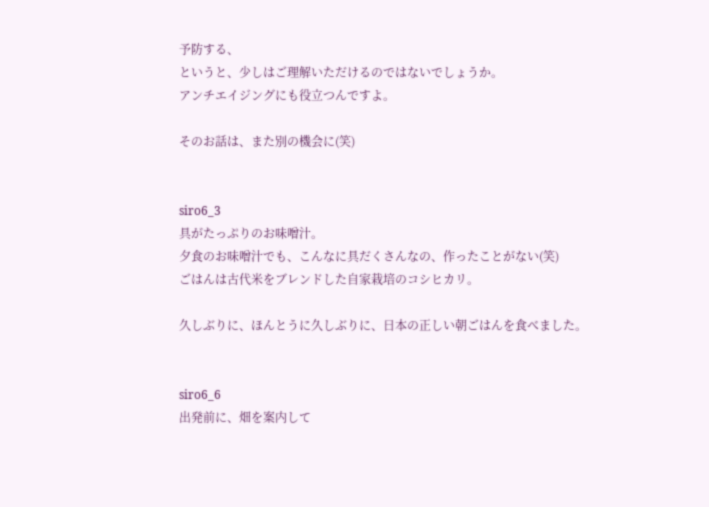予防する、
というと、少しはご理解いただけるのではないでしょうか。
アンチエイジングにも役立つんですよ。

そのお話は、また別の機会に(笑)


siro6_3
具がたっぷりのお味噌汁。
夕食のお味噌汁でも、こんなに具だくさんなの、作ったことがない(笑)
ごはんは古代米をブレンドした自家栽培のコシヒカリ。

久しぶりに、ほんとうに久しぶりに、日本の正しい朝ごはんを食べました。


siro6_6
出発前に、畑を案内して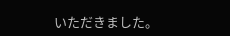いただきました。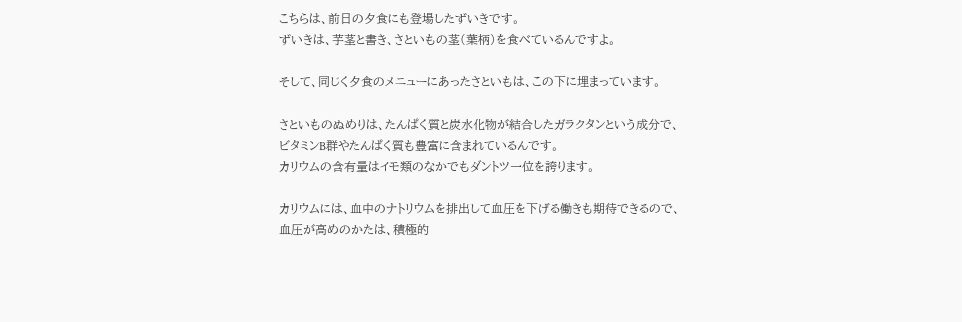こちらは、前日の夕食にも登場したずいきです。
ずいきは、芋茎と書き、さといもの茎(葉柄)を食べているんですよ。

そして、同じく夕食のメニューにあったさといもは、この下に埋まっています。

さといものぬめりは、たんぱく質と炭水化物が結合したガラクタンという成分で、
ビタミンB群やたんぱく質も豊富に含まれているんです。
カリウムの含有量はイモ類のなかでもダントツ一位を誇ります。

カリウムには、血中のナトリウムを排出して血圧を下げる働きも期待できるので、
血圧が高めのかたは、積極的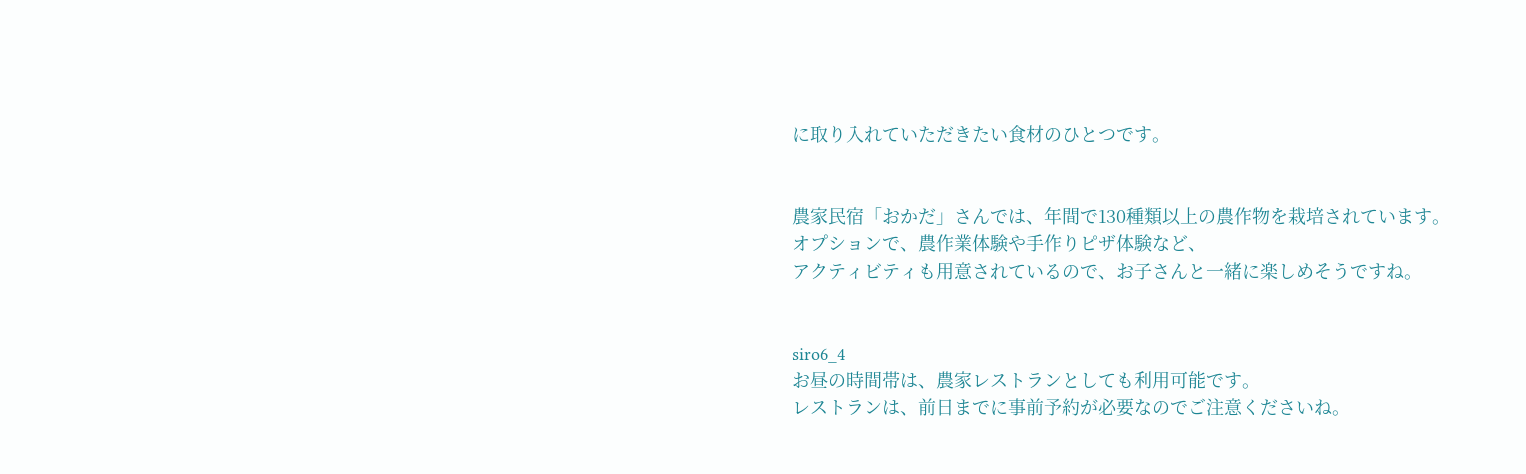に取り入れていただきたい食材のひとつです。


農家民宿「おかだ」さんでは、年間で130種類以上の農作物を栽培されています。
オプションで、農作業体験や手作りピザ体験など、
アクティビティも用意されているので、お子さんと一緒に楽しめそうですね。


siro6_4
お昼の時間帯は、農家レストランとしても利用可能です。
レストランは、前日までに事前予約が必要なのでご注意くださいね。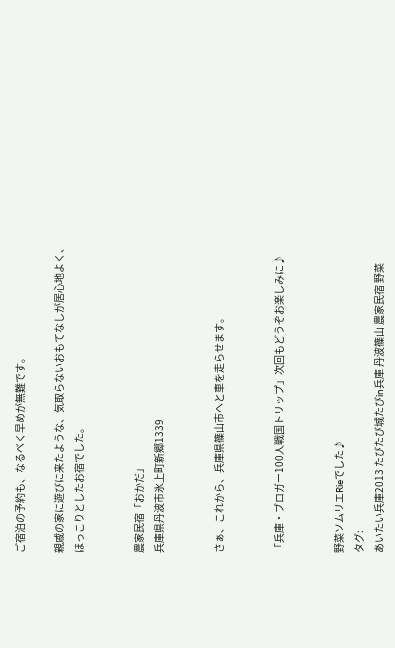ご宿泊の予約も、なるべく早めが無難です。

親戚の家に遊びに来たような、気取らないおもてなしが居心地よく、
ほっこりとしたお宿でした。


農家民宿「おかだ」
兵庫県丹波市氷上町新郷1339


さぁ、これから、兵庫県篠山市へと車を走らせます。


「兵庫・ブロガー100人戦国トリップ」次回もどうぞお楽しみに♪


野菜ソムリエRieでした♪
タグ:
あいたい兵庫2013 たびたび城たびin兵庫 丹波篠山 農家民宿 野菜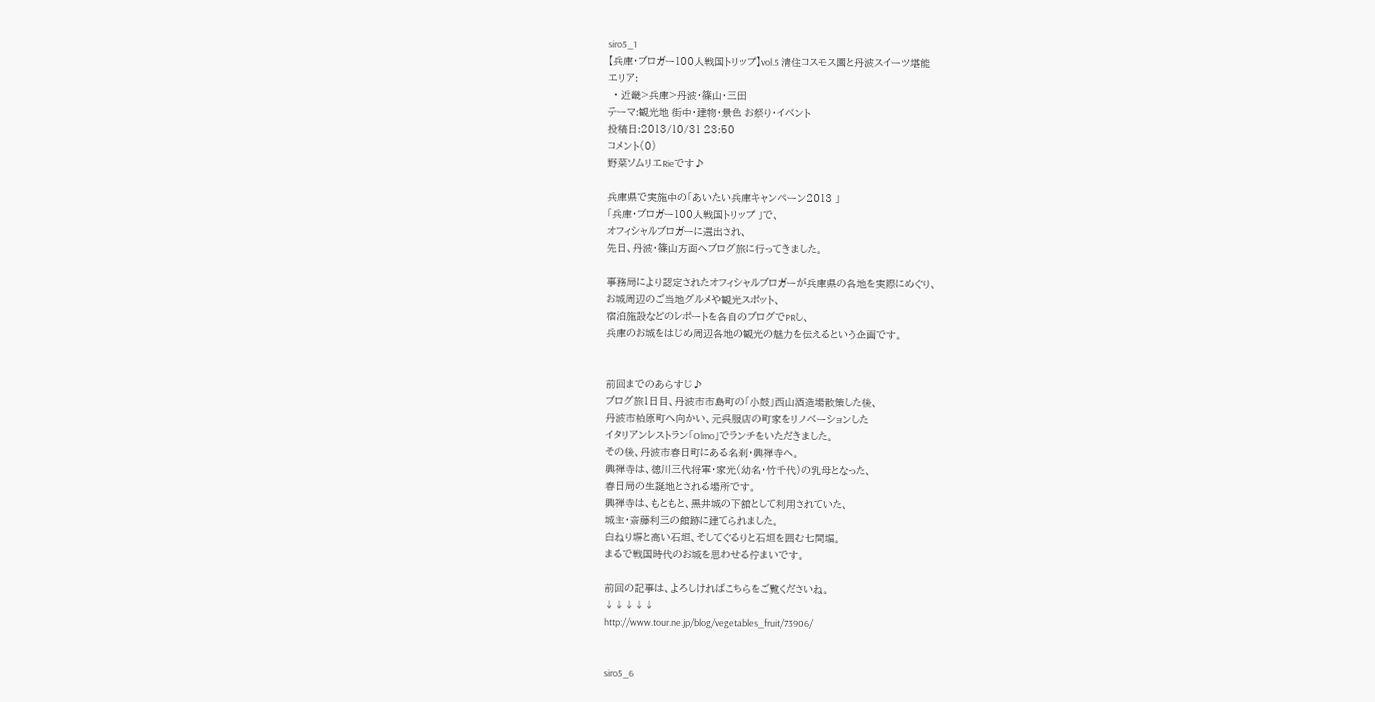siro5_1
【兵庫・ブロガー100人戦国トリップ】vol.5 清住コスモス園と丹波スイーツ堪能
エリア:
  • 近畿>兵庫>丹波・篠山・三田
テーマ:観光地 街中・建物・景色 お祭り・イベント
投稿日:2013/10/31 23:50
コメント(0)
野菜ソムリエRieです♪

兵庫県で実施中の「あいたい兵庫キャンペーン2013 」
「兵庫・ブロガー100人戦国トリップ 」で、
オフィシャルブロガーに選出され、
先日、丹波・篠山方面へブログ旅に行ってきました。

事務局により認定されたオフィシャルブロガーが兵庫県の各地を実際にめぐり、
お城周辺のご当地グルメや観光スポット、
宿泊施設などのレポートを各自のブログでPRし、
兵庫のお城をはじめ周辺各地の観光の魅力を伝えるという企画です。


前回までのあらすじ♪
ブログ旅1日目、丹波市市島町の「小鼓」西山酒造場散策した後、
丹波市柏原町へ向かい、元呉服店の町家をリノベーションした
イタリアンレストラン「Olmo」でランチをいただきました。
その後、丹波市春日町にある名刹・興禅寺へ。
興禅寺は、徳川三代将軍・家光(幼名・竹千代)の乳母となった、
春日局の生誕地とされる場所です。
興禅寺は、もともと、黒井城の下舘として利用されていた、
城主・斎藤利三の館跡に建てられました。
白ねり塀と高い石垣、そしてぐるりと石垣を囲む七間堀。
まるで戦国時代のお城を思わせる佇まいです。

前回の記事は、よろしければこちらをご覧くださいね。
↓↓↓↓↓
http://www.tour.ne.jp/blog/vegetables_fruit/73906/


siro5_6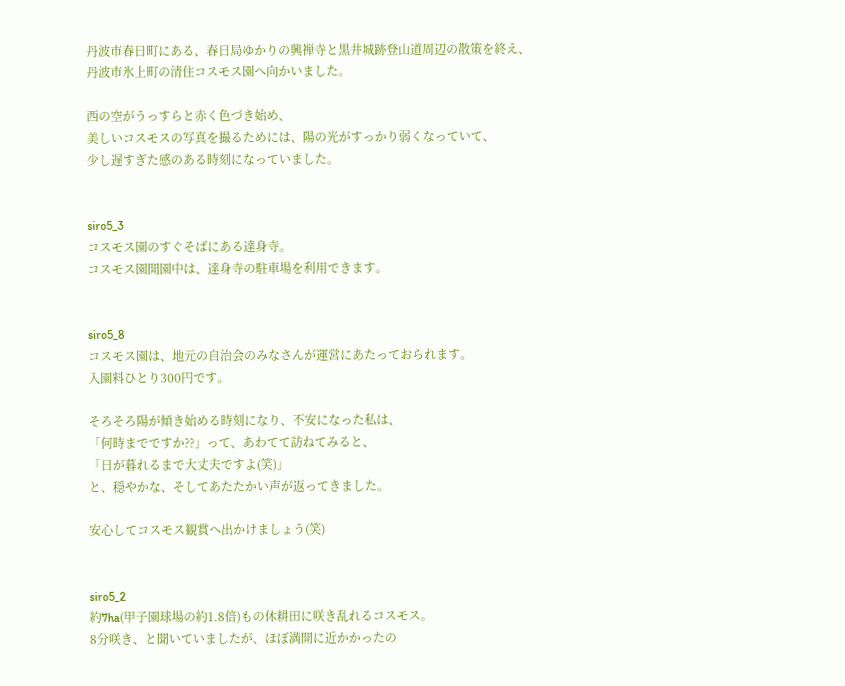丹波市春日町にある、春日局ゆかりの興禅寺と黒井城跡登山道周辺の散策を終え、
丹波市氷上町の清住コスモス園へ向かいました。

西の空がうっすらと赤く色づき始め、
美しいコスモスの写真を撮るためには、陽の光がすっかり弱くなっていて、
少し遅すぎた感のある時刻になっていました。


siro5_3
コスモス園のすぐそばにある達身寺。
コスモス園開園中は、達身寺の駐車場を利用できます。


siro5_8
コスモス園は、地元の自治会のみなさんが運営にあたっておられます。
入園料ひとり300円です。

そろそろ陽が傾き始める時刻になり、不安になった私は、
「何時までですか??」って、あわてて訪ねてみると、
「日が暮れるまで大丈夫ですよ(笑)」
と、穏やかな、そしてあたたかい声が返ってきました。

安心してコスモス観賞へ出かけましょう(笑)


siro5_2
約7ha(甲子園球場の約1.8倍)もの休耕田に咲き乱れるコスモス。
8分咲き、と聞いていましたが、ほぼ満開に近かかったの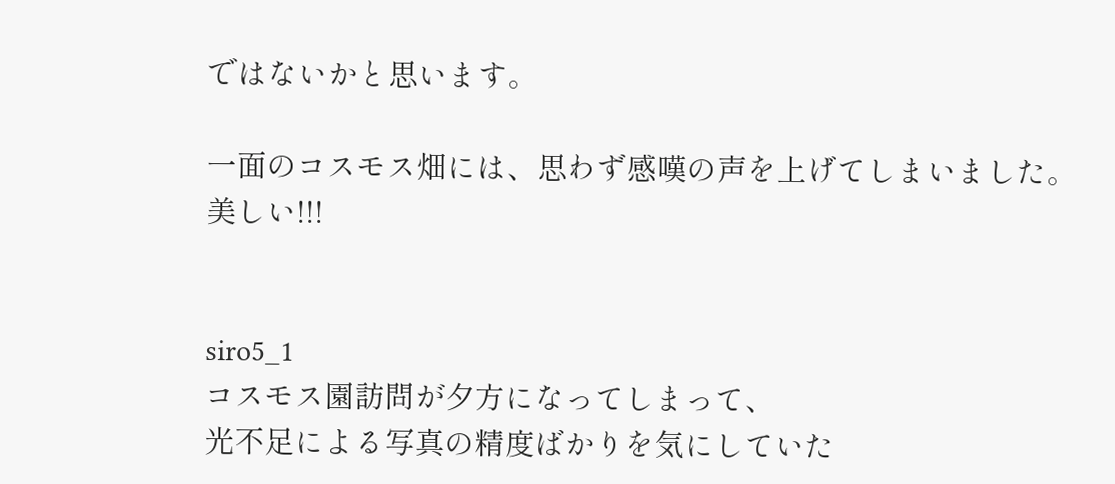ではないかと思います。

一面のコスモス畑には、思わず感嘆の声を上げてしまいました。
美しい!!!


siro5_1
コスモス園訪問が夕方になってしまって、
光不足による写真の精度ばかりを気にしていた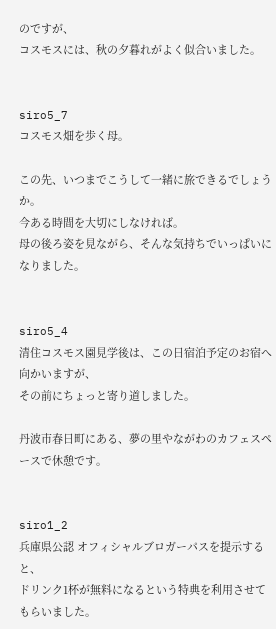のですが、
コスモスには、秋の夕暮れがよく似合いました。


siro5_7
コスモス畑を歩く母。

この先、いつまでこうして一緒に旅できるでしょうか。
今ある時間を大切にしなければ。
母の後ろ姿を見ながら、そんな気持ちでいっぱいになりました。


siro5_4
清住コスモス園見学後は、この日宿泊予定のお宿へ向かいますが、
その前にちょっと寄り道しました。

丹波市春日町にある、夢の里やながわのカフェスペースで休憩です。


siro1_2
兵庫県公認 オフィシャルブロガーパスを提示すると、
ドリンク1杯が無料になるという特典を利用させてもらいました。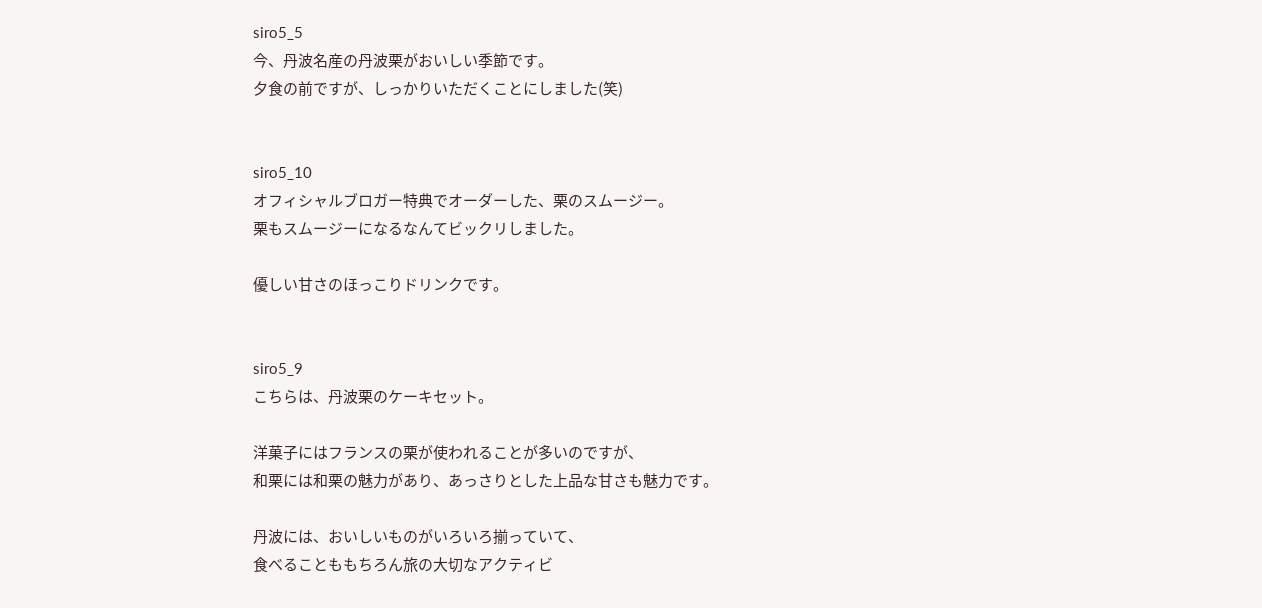siro5_5
今、丹波名産の丹波栗がおいしい季節です。
夕食の前ですが、しっかりいただくことにしました(笑)


siro5_10
オフィシャルブロガー特典でオーダーした、栗のスムージー。
栗もスムージーになるなんてビックリしました。

優しい甘さのほっこりドリンクです。


siro5_9
こちらは、丹波栗のケーキセット。

洋菓子にはフランスの栗が使われることが多いのですが、
和栗には和栗の魅力があり、あっさりとした上品な甘さも魅力です。

丹波には、おいしいものがいろいろ揃っていて、
食べることももちろん旅の大切なアクティビ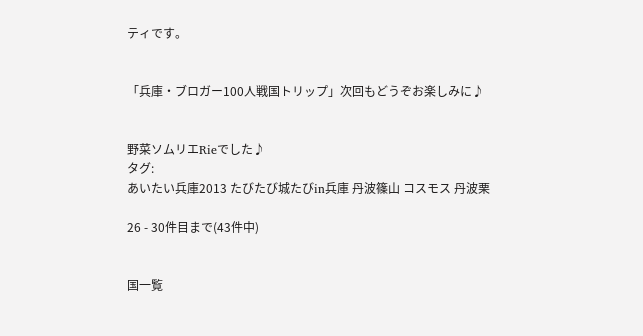ティです。


「兵庫・ブロガー100人戦国トリップ」次回もどうぞお楽しみに♪


野菜ソムリエRieでした♪
タグ:
あいたい兵庫2013 たびたび城たびin兵庫 丹波篠山 コスモス 丹波栗

26 - 30件目まで(43件中)


国一覧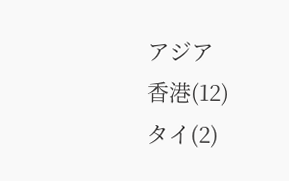アジア
香港(12)
タイ(2)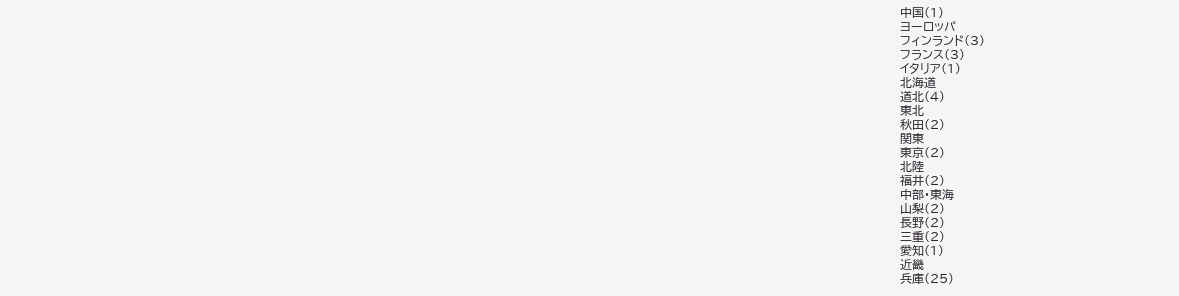中国(1)
ヨーロッパ
フィンランド(3)
フランス(3)
イタリア(1)
北海道
道北(4)
東北
秋田(2)
関東
東京(2)
北陸
福井(2)
中部・東海
山梨(2)
長野(2)
三重(2)
愛知(1)
近畿
兵庫(25)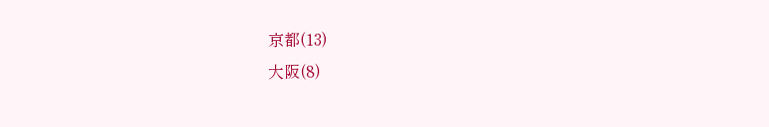京都(13)
大阪(8)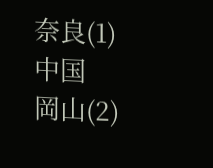奈良(1)
中国
岡山(2)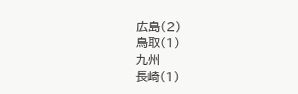広島(2)
鳥取(1)
九州
長崎(1)